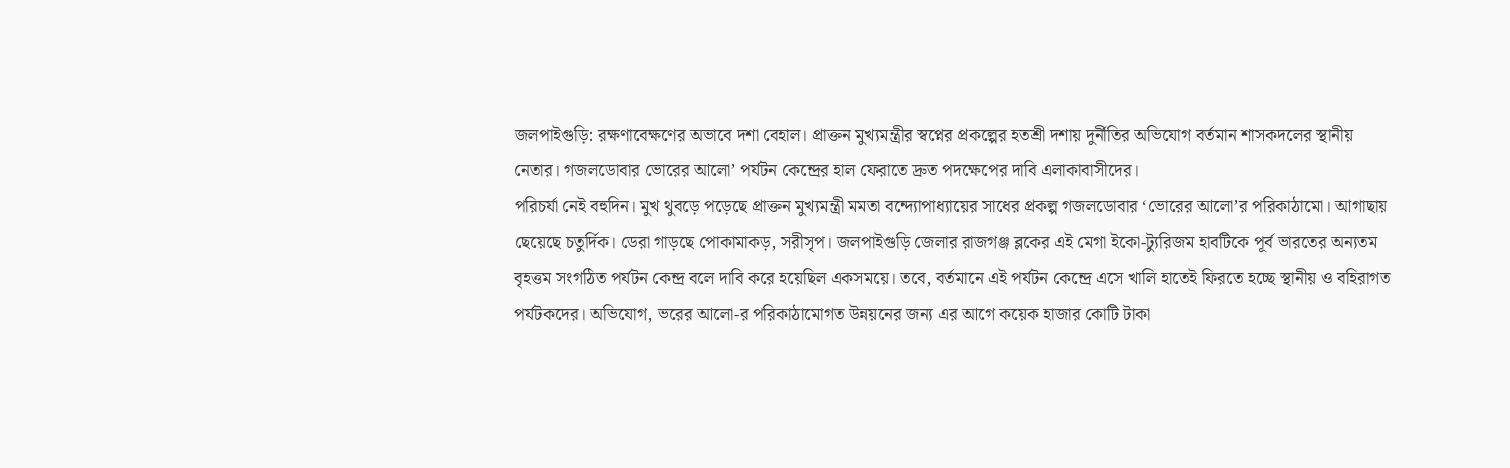জলপাইগুড়ি: রক্ষণাবেক্ষণের অভাবে দশা বেহাল। প্রাক্তন মুখ্যমন্ত্রীর স্বপ্নের প্রকল্পের হতশ্রী দশায় দুর্নীতির অভিযোগ বর্তমান শাসকদলের স্থানীয় নেতার। গজলডোবার ভোরের আলো’ পর্যটন কেন্দ্রের হাল ফেরাতে দ্রুত পদক্ষেপের দাবি এলাকাবাসীদের।
পরিচর্যা নেই বহুদিন। মুখ থুবড়ে পড়েছে প্রাক্তন মুখ্যমন্ত্রী মমতা বন্দ্যোপাধ্যায়ের সাধের প্রকল্প গজলডোবার ‘ভোরের আলো’র পরিকাঠামো। আগাছায় ছেয়েছে চতুর্দিক। ডেরা গাড়ছে পোকামাকড়, সরীসৃপ। জলপাইগুড়ি জেলার রাজগঞ্জ ব্লকের এই মেগা ইকো-ট্যুরিজম হাবটিকে পূর্ব ভারতের অন্যতম বৃহত্তম সংগঠিত পর্যটন কেন্দ্র বলে দাবি করে হয়েছিল একসময়ে। তবে, বর্তমানে এই পর্যটন কেন্দ্রে এসে খালি হাতেই ফিরতে হচ্ছে স্থানীয় ও বহিরাগত পর্যটকদের। অভিযোগ, ভরের আলো-র পরিকাঠামোগত উন্নয়নের জন্য এর আগে কয়েক হাজার কোটি টাকা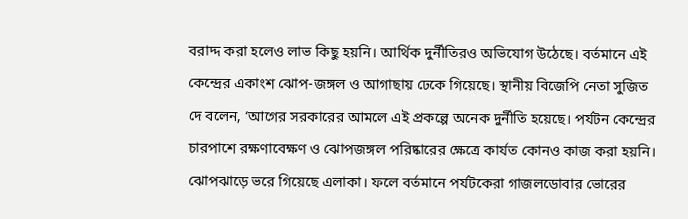বরাদ্দ করা হলেও লাভ কিছু হয়নি। আর্থিক দুর্নীতিরও অভিযোগ উঠেছে। বর্তমানে এই কেন্দ্রের একাংশ ঝোপ-জঙ্গল ও আগাছায় ঢেকে গিয়েছে। স্থানীয় বিজেপি নেতা সুজিত দে বলেন, ‘আগের সরকারের আমলে এই প্রকল্পে অনেক দুর্নীতি হয়েছে। পর্যটন কেন্দ্রের চারপাশে রক্ষণাবেক্ষণ ও ঝোপজঙ্গল পরিষ্কারের ক্ষেত্রে কার্যত কোনও কাজ করা হয়নি। ঝোপঝাড়ে ভরে গিয়েছে এলাকা। ফলে বর্তমানে পর্যটকেরা গাজলডোবার ভোরের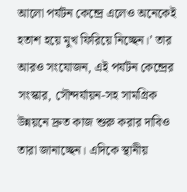আলো পর্যটন কেন্দ্রে এলেও অনেকেই হতাশ হয়ে মুখ ফিরিয়ে নিচ্ছেন।’ তার আরও সংযোজন, এই পর্যটন কেন্দ্রের সংস্কার, সৌন্দর্যায়ন-সহ সামগ্রিক উন্নয়নে দ্রুত কাজ শুরু করার দাবিও তারা জানাচ্ছেন। এদিকে স্থানীয়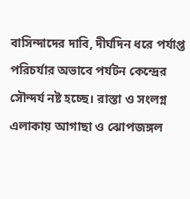বাসিন্দাদের দাবি, দীর্ঘদিন ধরে পর্যাপ্ত পরিচর্যার অভাবে পর্যটন কেন্দ্রের সৌন্দর্য নষ্ট হচ্ছে। রাস্তা ও সংলগ্ন এলাকায় আগাছা ও ঝোপজঙ্গল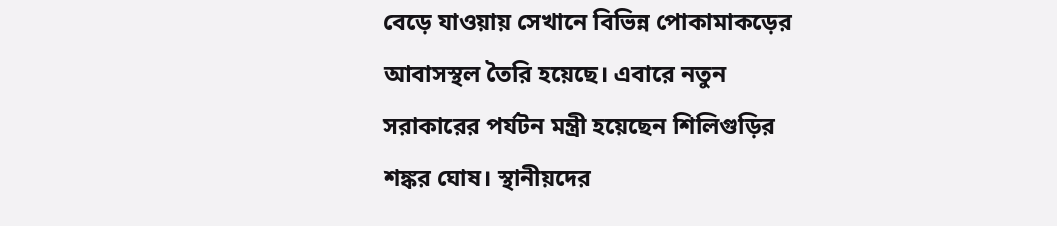বেড়ে যাওয়ায় সেখানে বিভিন্ন পোকামাকড়ের আবাসস্থল তৈরি হয়েছে। এবারে নতুন সরাকারের পর্যটন মন্ত্রী হয়েছেন শিলিগুড়ির শঙ্কর ঘোষ। স্থানীয়দের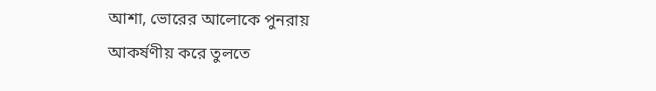আশা, ভোরের আলোকে পুনরায় আকর্ষণীয় করে তুলতে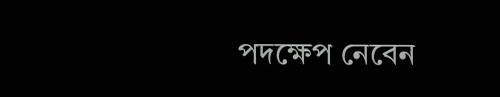পদক্ষেপ নেবেন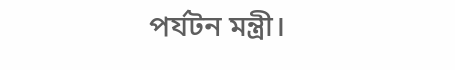পর্যটন মন্ত্রী।